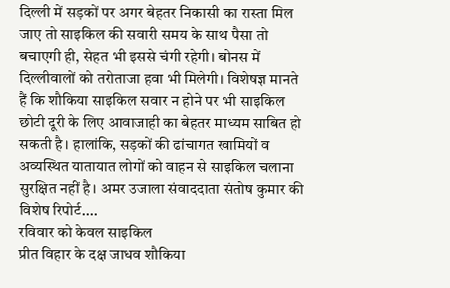दिल्ली में सड़कों पर अगर बेहतर निकासी का रास्ता मिल जाए तो साइकिल की सवारी समय के साथ पैसा तो बचाएगी ही, सेहत भी इससे चंगी रहेगी। बोनस में दिल्लीवालों को तरोताजा हवा भी मिलेगी। विशेषज्ञ मानते हैं कि शौकिया साइकिल सवार न होने पर भी साइकिल छोटी दूरी के लिए आवाजाही का बेहतर माध्यम साबित हो सकती है। हालांकि, सड़कों की ढांचागत खामियों व अव्यस्थित यातायात लोगों को वाहन से साइकिल चलाना सुरक्षित नहीं है। अमर उजाला संवाददाता संतोष कुमार की विशेष रिपोर्ट....
रविवार को केवल साइकिल
प्रीत विहार के दक्ष जाधव शौकिया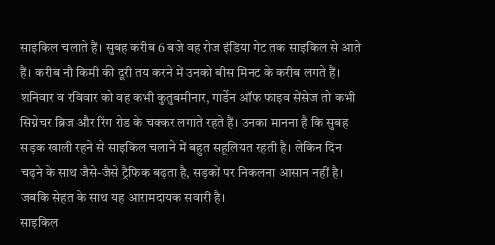साइकिल चलाते हैं। सुबह करीब 6 बजे वह रोज इंडिया गेट तक साइकिल से आते हैं। करीब नौ किमी की दूरी तय करने में उनको बीस मिनट के करीब लगते हैं। शनिवार व रविवार को वह कभी कुतुबमीनार, गार्डेन ऑफ फाइव सेंसेज तो कभी सिग्नेचर ब्रिज और रिंग रोड के चक्कर लगाते रहते हैं। उनका मानना है कि सुबह सड़क खाली रहने से साइकिल चलाने में बहुत सहूलियत रहती है। लेकिन दिन चढ़ने के साथ जैसे-जैसे ट्रैफिक बढ़ता है, सड़कों पर निकलना आसान नहीं है। जबकि सेहत के साथ यह आरामदायक सवारी है।
साइकिल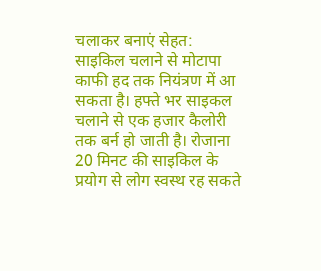चलाकर बनाएं सेहत:
साइकिल चलाने से मोटापा काफी हद तक नियंत्रण में आ सकता है। हफ्ते भर साइकल चलाने से एक हजार कैलोरी तक बर्न हो जाती है। रोजाना 20 मिनट की साइकिल के प्रयोग से लोग स्वस्थ रह सकते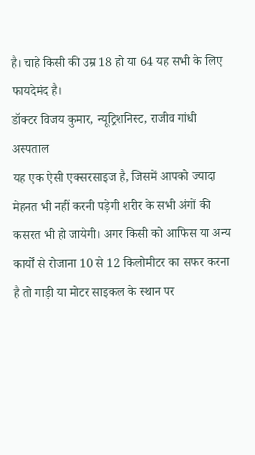है। चाहे किसी की उम्र 18 हो या 64 यह सभी के लिए फायदेमंद है।
डॉक्टर विजय कुमार, न्यूट्रिशनिस्ट, राजीव गांधी अस्पताल
यह एक ऐसी एक्सरसाइज है, जिसमें आपको ज्यादा मेहनत भी नहीं करनी पड़ेगी शरीर के सभी अंगों की कसरत भी हो जायेगी। अगर किसी को आफिस या अन्य कार्यों से रोजाना 10 से 12 किलोमीटर का सफर करना है तो गाड़ी या मोटर साइकल के स्थान पर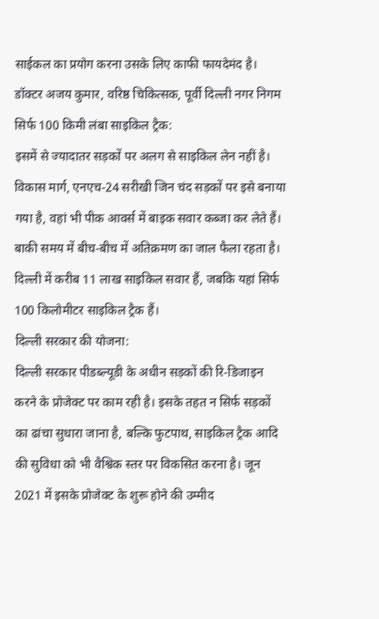साईकल का प्रयोग करना उसके लिए काफी फायदेमंद है।
डॉक्टर अजय कुमार, वरिष्ठ चिकित्सक, पूर्वी दिल्ली नगर निगम
सिर्फ 100 किमी लंबा साइकिल ट्रैक:
इसमें से ज्यादातर सड़कों पर अलग से साइकिल लेन नहीं है। विकास मार्ग, एनएच-24 सरीखी जिन चंद सड़कों पर इसे बनाया गया है, वहां भी पीक आवर्स में बाइक सवार कब्जा कर लेते हैं। बाकी समय में बीच-बीच में अतिक्रमण का जाल फैला रहता है। दिल्ली में करीब 11 लाख साइकिल सवार हैं, जबकि यहां सिर्फ 100 किलोमीटर साइकिल ट्रैक हैं।
दिल्ली सरकार की योजना:
दिल्ली सरकार पीडब्ल्यूडी के अधीन सड़कों की रि-डिजाइन करने के प्रोजेक्ट पर काम रही है। इसके तहत न सिर्फ सड़कों का ढांचा सुधारा जाना है, बल्कि फुटपाथ, साइकिल ट्रैक आदि की सुविधा को भी वैश्विक स्तर पर विकसित करना है। जून 2021 में इसके प्रोजेक्ट के शुरू होने की उम्मीद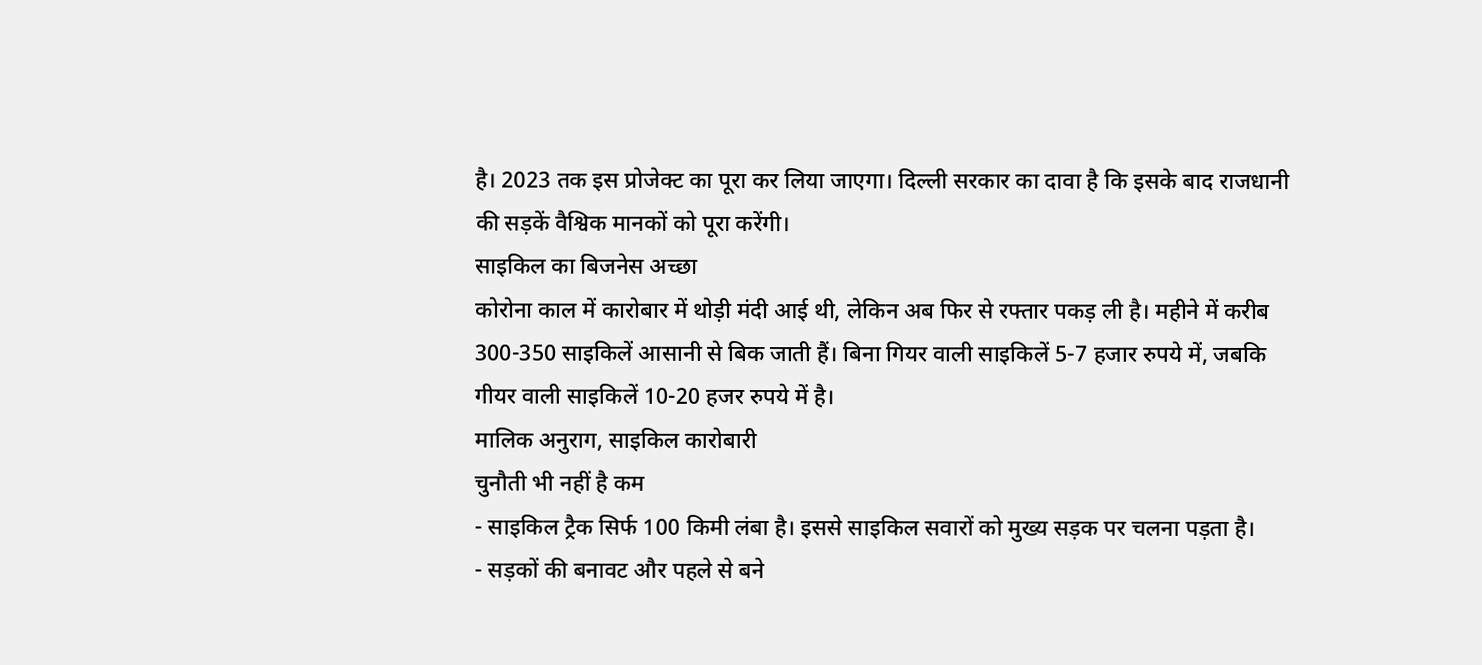है। 2023 तक इस प्रोजेक्ट का पूरा कर लिया जाएगा। दिल्ली सरकार का दावा है कि इसके बाद राजधानी की सड़कें वैश्विक मानकों को पूरा करेंगी।
साइकिल का बिजनेस अच्छा
कोरोना काल में कारोबार में थोड़ी मंदी आई थी, लेकिन अब फिर से रफ्तार पकड़ ली है। महीने में करीब 300-350 साइकिलें आसानी से बिक जाती हैं। बिना गियर वाली साइकिलें 5-7 हजार रुपये में, जबकि गीयर वाली साइकिलें 10-20 हजर रुपये में है।
मालिक अनुराग, साइकिल कारोबारी
चुनौती भी नहीं है कम
- साइकिल ट्रैक सिर्फ 100 किमी लंबा है। इससे साइकिल सवारों को मुख्य सड़क पर चलना पड़ता है।
- सड़कों की बनावट और पहले से बने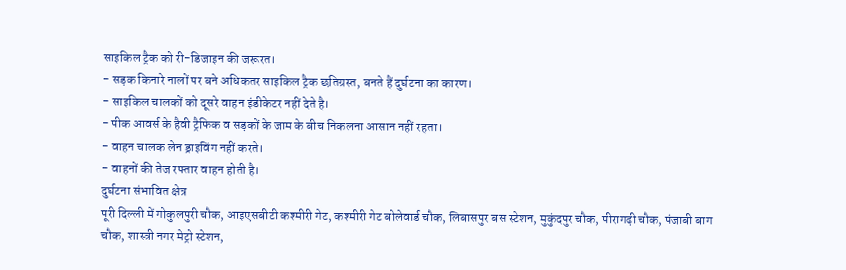साइकिल ट्रैक को री-डिजाइन की जरूरत।
- सड़क किनारे नालों पर बने अधिकतर साइकिल ट्रैक छतिग्रस्त, बनते हैं दुर्घटना का कारण।
- साइकिल चालकों को दूसरे वाहन इंडीकेटर नहीं देते है।
- पीक आवर्स के हैवी ट्रैफिक व सड़कों के जाम के बीच निकलना आसान नहीं रहता।
- वाहन चालक लेन ड्राइविंग नहीं करते।
- वाहनों की तेज रफ्तार वाहन होती है।
दुर्घटना संभावित क्षेत्र
पूरी दिल्ली में गोकुलपुरी चौक, आइएसबीटी कश्मीरी गेट, कश्मीरी गेट बोलेवार्ड चौक, लिबासपुर बस स्टेशन, मुकुंदपुर चौक, पीरागढ़ी चौक, पंजाबी बाग चौक, शास्त्री नगर मेट्रो स्टेशन,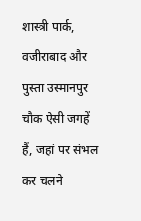शास्त्री पार्क, वजीराबाद और पुस्ता उस्मानपुर चौक ऐसी जगहें हैं, जहां पर संभल कर चलने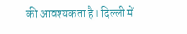की आवश्यकता है। दिल्ली में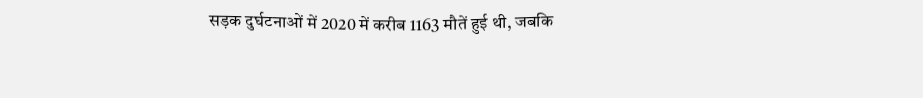सड़क दुर्घटनाओं में 2020 में करीब 1163 मौतें हुई थी, जबकि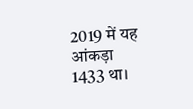2019 में यह आंकड़ा 1433 था।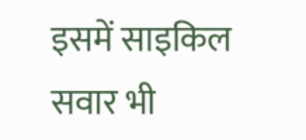इसमें साइकिल सवार भी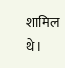शामिल थे।